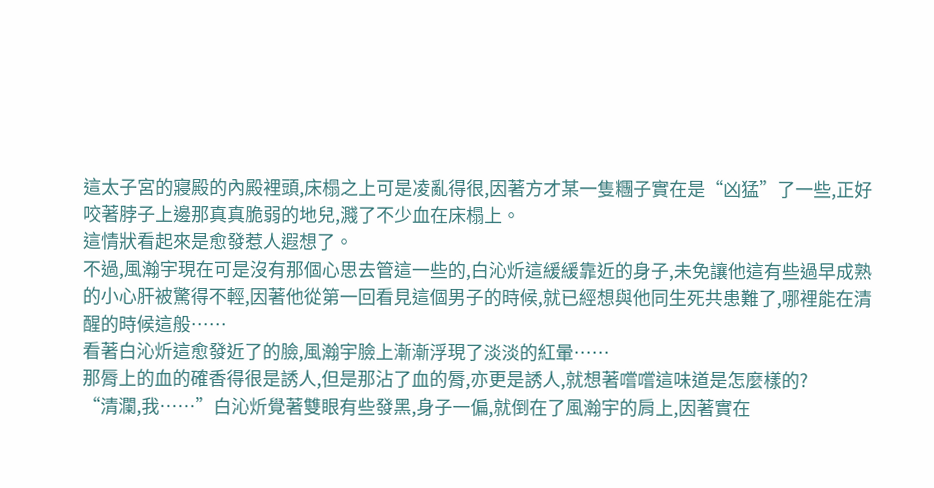這太子宮的寢殿的內殿裡頭,床榻之上可是凌亂得很,因著方才某一隻糰子實在是“凶猛”了一些,正好咬著脖子上邊那真真脆弱的地兒,濺了不少血在床榻上。
這情狀看起來是愈發惹人遐想了。
不過,風瀚宇現在可是沒有那個心思去管這一些的,白沁炘這緩緩靠近的身子,未免讓他這有些過早成熟的小心肝被驚得不輕,因著他從第一回看見這個男子的時候,就已經想與他同生死共患難了,哪裡能在清醒的時候這般……
看著白沁炘這愈發近了的臉,風瀚宇臉上漸漸浮現了淡淡的紅暈……
那脣上的血的確香得很是誘人,但是那沾了血的脣,亦更是誘人,就想著嚐嚐這味道是怎麼樣的?
“清瀾,我……”白沁炘覺著雙眼有些發黑,身子一偏,就倒在了風瀚宇的肩上,因著實在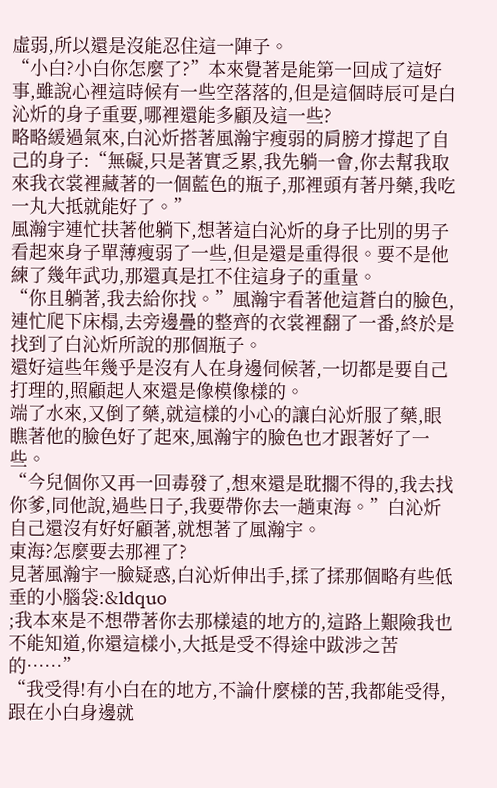虛弱,所以還是沒能忍住這一陣子。
“小白?小白你怎麼了?”本來覺著是能第一回成了這好事,雖說心裡這時候有一些空落落的,但是這個時辰可是白沁炘的身子重要,哪裡還能多顧及這一些?
略略緩過氣來,白沁炘搭著風瀚宇瘦弱的肩膀才撐起了自己的身子:“無礙,只是著實乏累,我先躺一會,你去幫我取來我衣裳裡藏著的一個藍色的瓶子,那裡頭有著丹藥,我吃一丸大抵就能好了。”
風瀚宇連忙扶著他躺下,想著這白沁炘的身子比別的男子看起來身子單薄瘦弱了一些,但是還是重得很。要不是他練了幾年武功,那還真是扛不住這身子的重量。
“你且躺著,我去給你找。”風瀚宇看著他這蒼白的臉色,連忙爬下床榻,去旁邊疊的整齊的衣裳裡翻了一番,終於是找到了白沁炘所說的那個瓶子。
還好這些年幾乎是沒有人在身邊伺候著,一切都是要自己打理的,照顧起人來還是像模像樣的。
端了水來,又倒了藥,就這樣的小心的讓白沁炘服了藥,眼瞧著他的臉色好了起來,風瀚宇的臉色也才跟著好了一些。
“今兒個你又再一回毒發了,想來還是耽擱不得的,我去找你爹,同他說,過些日子,我要帶你去一趟東海。”白沁炘自己還沒有好好顧著,就想著了風瀚宇。
東海?怎麼要去那裡了?
見著風瀚宇一臉疑惑,白沁炘伸出手,揉了揉那個略有些低垂的小腦袋:&ldquo
;我本來是不想帶著你去那樣遠的地方的,這路上艱險我也不能知道,你還這樣小,大抵是受不得途中跋涉之苦的……”
“我受得!有小白在的地方,不論什麼樣的苦,我都能受得,跟在小白身邊就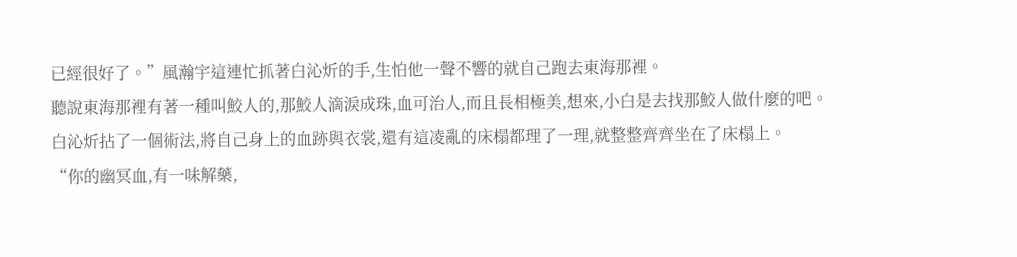已經很好了。”風瀚宇這連忙抓著白沁炘的手,生怕他一聲不響的就自己跑去東海那裡。
聽說東海那裡有著一種叫鮫人的,那鮫人滴淚成珠,血可治人,而且長相極美,想來,小白是去找那鮫人做什麼的吧。
白沁炘拈了一個術法,將自己身上的血跡與衣裳,還有這凌亂的床榻都理了一理,就整整齊齊坐在了床榻上。
“你的幽冥血,有一味解藥,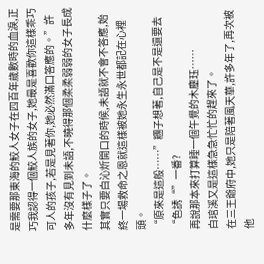是需要那東海的鮫人女子在四百年歲數時的血淚,正巧我認得一個鮫人族的女子,她最是喜歡你這樣乖巧可人的孩子,若是見著你,她必然滿口答應的。”許多年沒有見到未語,不曉得那個柔柔弱弱的女子長成什麼樣子了。
其實只要白沁炘開口的時候,未語就不會不答應,始終一場救命之恩就這樣被她永生永世都記在心裡頭。
“原來是這般……”糰子想著,自己是不是還要去“色誘“”一番?
再說那本來打算睡一個午覺的木塵珏……
白琯溪又是這樣急急忙忙的趕來了。
在三王爺府中,她只是陪著風天華,許多年了,再次被他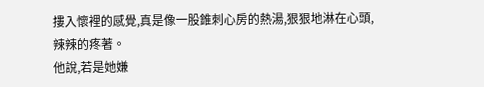摟入懷裡的感覺,真是像一股錐刺心房的熱湯,狠狠地淋在心頭,辣辣的疼著。
他說,若是她嫌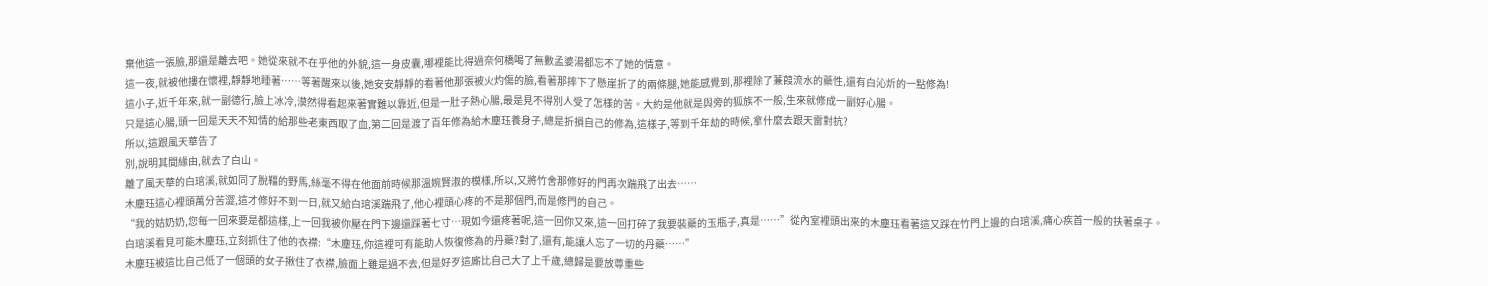棄他這一張臉,那還是離去吧。她從來就不在乎他的外貌,這一身皮囊,哪裡能比得過奈何橋喝了無數孟婆湯都忘不了她的情意。
這一夜,就被他摟在懷裡,靜靜地睡著……等著醒來以後,她安安靜靜的看著他那張被火灼傷的臉,看著那摔下了懸崖折了的兩條腿,她能感覺到,那裡除了蒹葭流水的藥性,還有白沁炘的一點修為!
這小子,近千年來,就一副德行,臉上冰冷,漠然得看起來著實難以靠近,但是一肚子熱心腸,最是見不得別人受了怎樣的苦。大約是他就是與旁的狐族不一般,生來就修成一副好心腸。
只是這心腸,頭一回是天天不知情的給那些老東西取了血,第二回是渡了百年修為給木塵珏養身子,總是折損自己的修為,這樣子,等到千年劫的時候,拿什麼去跟天雷對抗?
所以,這跟風天華告了
別,說明其間緣由,就去了白山。
離了風天華的白琯溪,就如同了脫韁的野馬,絲毫不得在他面前時候那溫婉賢淑的模樣,所以,又將竹舍那修好的門再次踹飛了出去……
木塵珏這心裡頭萬分苦澀,這才修好不到一日,就又給白琯溪踹飛了,他心裡頭心疼的不是那個門,而是修門的自己。
“我的姑奶奶,您每一回來要是都這樣,上一回我被你壓在門下邊還踩著七寸…現如今還疼著呢,這一回你又來,這一回打碎了我要裝藥的玉瓶子,真是……”從內室裡頭出來的木塵珏看著這又踩在竹門上邊的白琯溪,痛心疾首一般的扶著桌子。
白琯溪看見可能木塵珏,立刻抓住了他的衣襟:“木塵珏,你這裡可有能助人恢復修為的丹藥?對了,還有,能讓人忘了一切的丹藥……”
木塵珏被這比自己低了一個頭的女子揪住了衣襟,臉面上雖是過不去,但是好歹這廝比自己大了上千歲,總歸是要放尊重些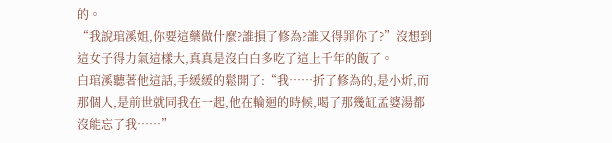的。
“我說琯溪姐,你要這藥做什麼?誰損了修為?誰又得罪你了?”沒想到這女子得力氣這樣大,真真是沒白白多吃了這上千年的飯了。
白琯溪聽著他這話,手緩緩的鬆開了:“我……折了修為的,是小炘,而那個人,是前世就同我在一起,他在輪迴的時候,喝了那幾缸孟婆湯都沒能忘了我……”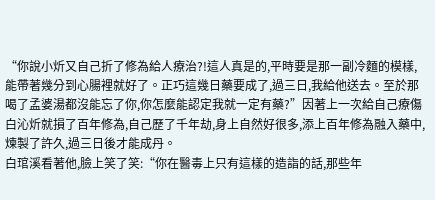“你說小炘又自己折了修為給人療治?!這人真是的,平時要是那一副冷麵的模樣,能帶著幾分到心腸裡就好了。正巧這幾日藥要成了,過三日,我給他送去。至於那喝了孟婆湯都沒能忘了你,你怎麼能認定我就一定有藥?”因著上一次給自己療傷白沁炘就損了百年修為,自己歷了千年劫,身上自然好很多,添上百年修為融入藥中,煉製了許久,過三日後才能成丹。
白琯溪看著他,臉上笑了笑:“你在醫毒上只有這樣的造詣的話,那些年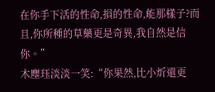在你手下活的性命,損的性命,能那樣子?而且,你所種的草藥更是奇異,我自然是信你。”
木塵珏淡淡一笑:“你果然,比小炘還更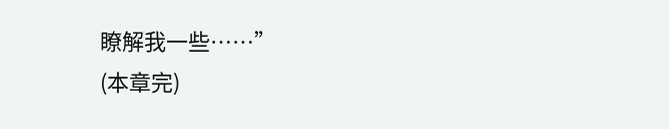瞭解我一些……”
(本章完)